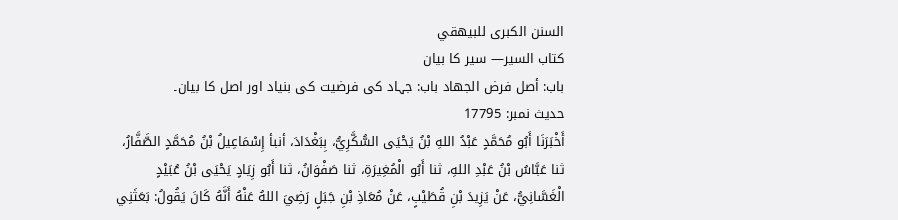السنن الكبرى للبيهقي
كتاب السير— سیر کا بیان
باب: أصل فرض الجهاد باب: جہاد کی فرضیت کی بنیاد اور اصل کا بیان۔
حدیث نمبر: 17795
أَخْبَرَنَا أَبُو مُحَمَّدٍ عَبْدُ اللهِ بْنُ يَحْيَى السُّكَّرِيُّ، بِبَغْدَادَ، أنبأ إِسْمَاعِيلُ بْنُ مُحَمَّدٍ الصَّفَّارُ، ثنا عَبَّاسُ بْنُ عَبْدِ اللهِ، ثنا أَبُو الْمُغِيرَةِ، ثنا صَفْوَانُ، ثنا أَبُو زِيَادٍ يَحْيَى بْنُ عُبَيْدٍ الْغَسَّانِيُّ، عَنْ يَزِيدَ بْنِ قُطَيْبٍ، عَنْ مُعَاذِ بْنِ جَبَلٍ رَضِيَ اللهُ عَنْهُ أَنَّهُ كَانَ يَقُولُ: بَعَثَنِي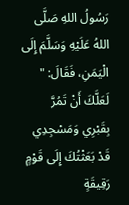رَسُولُ اللهِ صَلَّى اللهُ عَلَيْهِ وَسَلَّمَ إِلَى الْيَمَنِ، فَقَالَ: " لَعَلَّكَ أَنْ تَمُرَّ بِقَبْرِي وَمَسْجِدِي قَدْ بَعَثْتُكَ إِلَى قَوْمٍ رَقِيقَةٍ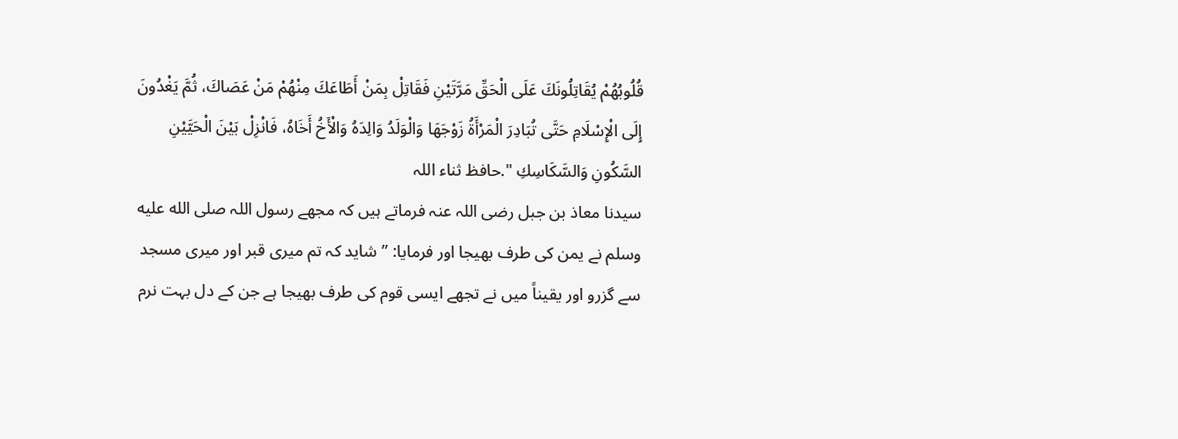قُلُوبُهُمْ يُقَاتِلُونَكَ عَلَى الْحَقِّ مَرَّتَيْنِ فَقَاتِلْ بِمَنْ أَطَاعَكَ مِنْهُمْ مَنْ عَصَاكَ، ثُمَّ يَغْدُونَ إِلَى الْإِسْلَامِ حَتَّى تُبَادِرَ الْمَرْأَةُ زَوْجَهَا وَالْوَلَدُ وَالِدَهُ وَالْأَخُ أَخَاهُ، فَانْزِلْ بَيْنَ الْحَيَّيْنِ السَّكُونِ وَالسَّكَاسِكِ ".حافظ ثناء اللہ
سیدنا معاذ بن جبل رضی اللہ عنہ فرماتے ہیں کہ مجھے رسول اللہ صلى الله عليه وسلم نے یمن کی طرف بھیجا اور فرمایا: ”شاید کہ تم میری قبر اور میری مسجد سے گزرو اور یقیناً میں نے تجھے ایسی قوم کی طرف بھیجا ہے جن کے دل بہت نرم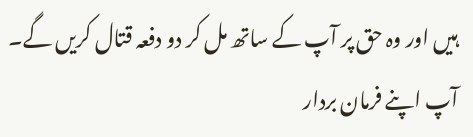ہیں اور وہ حق پر آپ کے ساتھ مل کر دو دفعہ قتال کریں گے۔ آپ اپنے فرمان بردار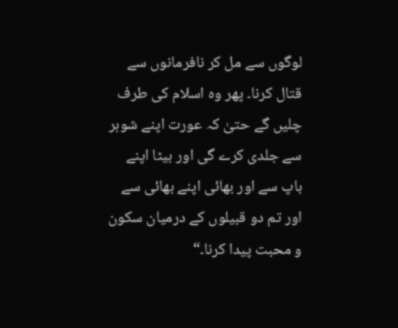لوگوں سے مل کر نافرمانوں سے قتال کرنا۔ پھر وہ اسلام کی طرف چلیں گے حتیٰ کہ عورت اپنے شوہر سے جلدی کرے گی اور بیٹا اپنے باپ سے اور بھائی اپنے بھائی سے اور تم دو قبیلوں کے درمیان سکون و محبت پیدا کرنا۔“